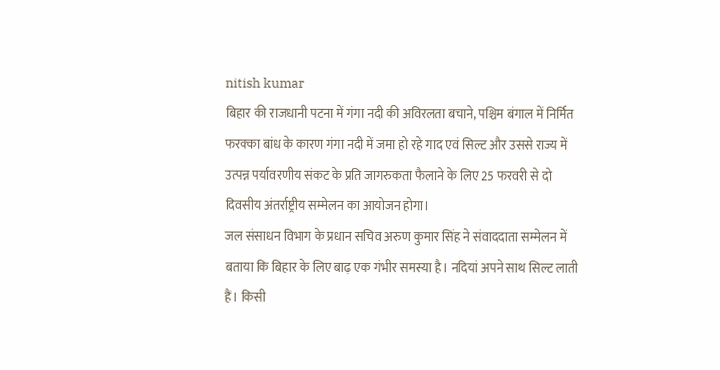nitish kumar
बिहार की राजधानी पटना में गंगा नदी की अविरलता बचाने, पश्चिम बंगाल में निर्मित फरक्का बांध के कारण गंगा नदी में जमा हो रहे गाद एवं सिल्ट और उससे राज्य में उत्पन्न पर्यावरणीय संकट के प्रति जागरुकता फैलाने के लिए 25 फरवरी से दो दिवसीय अंतर्राष्ट्रीय सम्मेलन का आयोजन होगा।
जल संसाधन विभाग के प्रधान सचिव अरुण कुमार सिंह ने संवाददाता सम्मेलन में बताया कि बिहार के लिए बाढ़ एक गंभीर समस्या है। नदियां अपने साथ सिल्ट लाती हैं। किसी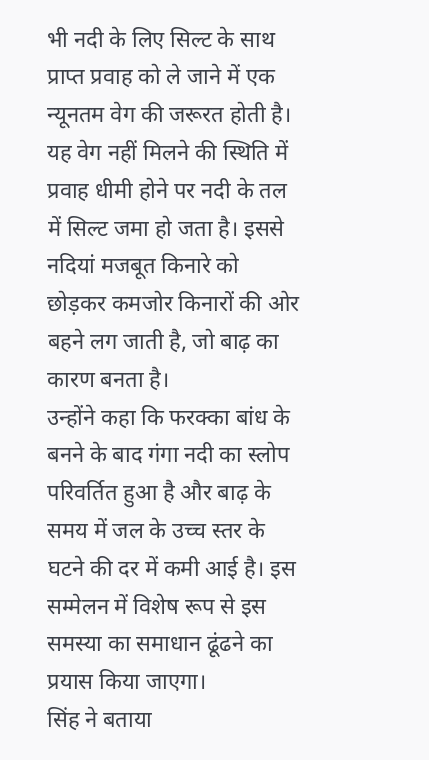भी नदी के लिए सिल्ट के साथ प्राप्त प्रवाह को ले जाने में एक न्यूनतम वेग की जरूरत होती है। यह वेग नहीं मिलने की स्थिति में प्रवाह धीमी होने पर नदी के तल में सिल्ट जमा हो जता है। इससे नदियां मजबूत किनारे को छोड़कर कमजोर किनारों की ओर बहने लग जाती है, जो बाढ़ का कारण बनता है।
उन्होंने कहा कि फरक्का बांध के बनने के बाद गंगा नदी का स्लोप परिवर्तित हुआ है और बाढ़ के समय में जल के उच्च स्तर के घटने की दर में कमी आई है। इस सम्मेलन में विशेष रूप से इस समस्या का समाधान ढूंढने का प्रयास किया जाएगा।
सिंह ने बताया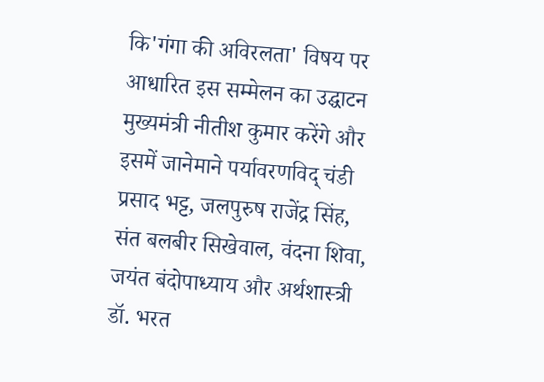कि'गंगा की अविरलता' विषय पर आधारित इस सम्मेलन का उद्घाटन मुख्यमंत्री नीतीश कुमार करेंगे और इसमें जानेमाने पर्यावरणविद् चंडी प्रसाद भट्ट, जलपुरुष राजेंद्र सिंह, संत बलबीर सिखेवाल, वंदना शिवा, जयंत बंदोपाध्याय और अर्थशास्त्री डॉ. भरत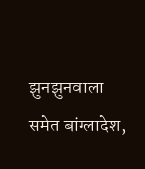झुनझुनवाला समेत बांग्लादेश,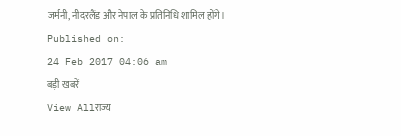जर्मनी, नीदरलैंड और नेपाल के प्रतिनिधि शामिल होंगे।
Published on:
24 Feb 2017 04:06 am
बड़ी खबरें
View Allराज्य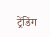ट्रेंडिंग